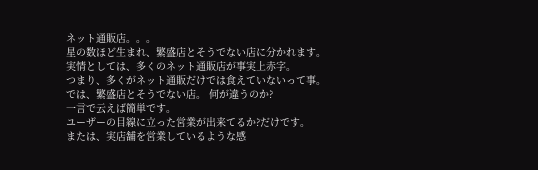ネット通販店。。。
星の数ほど生まれ、繁盛店とそうでない店に分かれます。
実情としては、多くのネット通販店が事実上赤字。
つまり、多くがネット通販だけでは食えていないって事。
では、繁盛店とそうでない店。 何が違うのか?
一言で云えば簡単です。
ユーザーの目線に立った営業が出来てるか?だけです。
または、実店舗を営業しているような感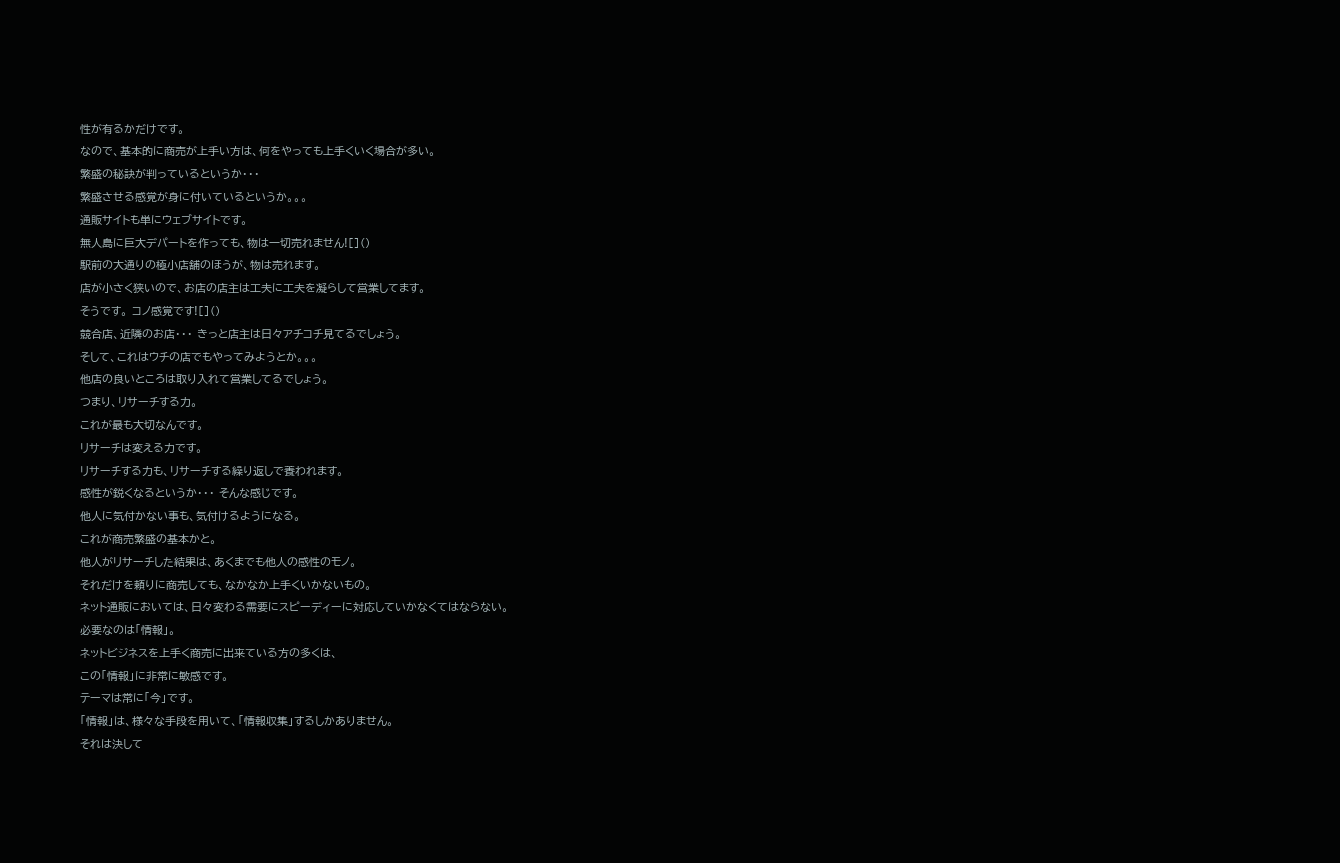性が有るかだけです。
なので、基本的に商売が上手い方は、何をやっても上手くいく場合が多い。
繁盛の秘訣が判っているというか・・・
繁盛させる感覚が身に付いているというか。。。
通販サイトも単にウェブサイトです。
無人島に巨大デパートを作っても、物は一切売れません![]()
駅前の大通りの極小店舗のほうが、物は売れます。
店が小さく狭いので、お店の店主は工夫に工夫を凝らして営業してます。
そうです。 コノ感覚です![]()
競合店、近隣のお店・・・ きっと店主は日々アチコチ見てるでしょう。
そして、これはウチの店でもやってみようとか。。。
他店の良いところは取り入れて営業してるでしょう。
つまり、リサーチする力。
これが最も大切なんです。
リサーチは変える力です。
リサーチする力も、リサーチする繰り返しで養われます。
感性が鋭くなるというか・・・ そんな感じです。
他人に気付かない事も、気付けるようになる。
これが商売繁盛の基本かと。
他人がリサーチした結果は、あくまでも他人の感性のモノ。
それだけを頼りに商売しても、なかなか上手くいかないもの。
ネット通販においては、日々変わる需要にスピーディーに対応していかなくてはならない。
必要なのは「情報」。
ネットビジネスを上手く商売に出来ている方の多くは、
この「情報」に非常に敏感です。
テーマは常に「今」です。
「情報」は、様々な手段を用いて、「情報収集」するしかありません。
それは決して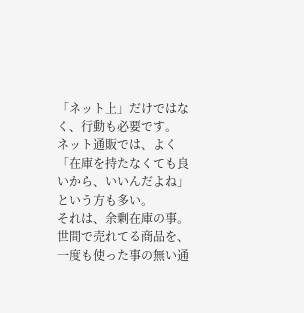「ネット上」だけではなく、行動も必要です。
ネット通販では、よく「在庫を持たなくても良いから、いいんだよね」という方も多い。
それは、余剰在庫の事。
世間で売れてる商品を、一度も使った事の無い通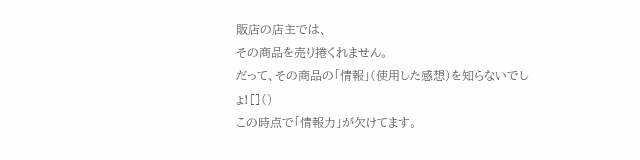販店の店主では、
その商品を売り捲くれません。
だって、その商品の「情報」(使用した感想)を知らないでしょ![]()
この時点で「情報力」が欠けてます。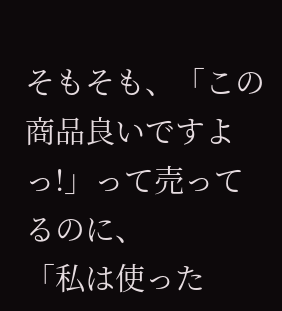そもそも、「この商品良いですよっ!」って売ってるのに、
「私は使った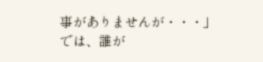事がありませんが・・・」では、誰が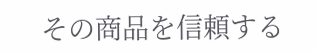その商品を信頼する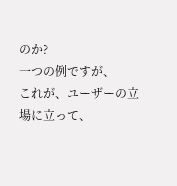のか?
一つの例ですが、
これが、ユーザーの立場に立って、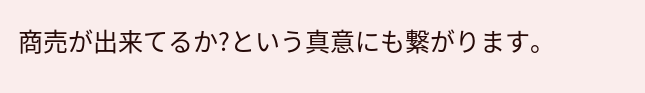商売が出来てるか?という真意にも繋がります。